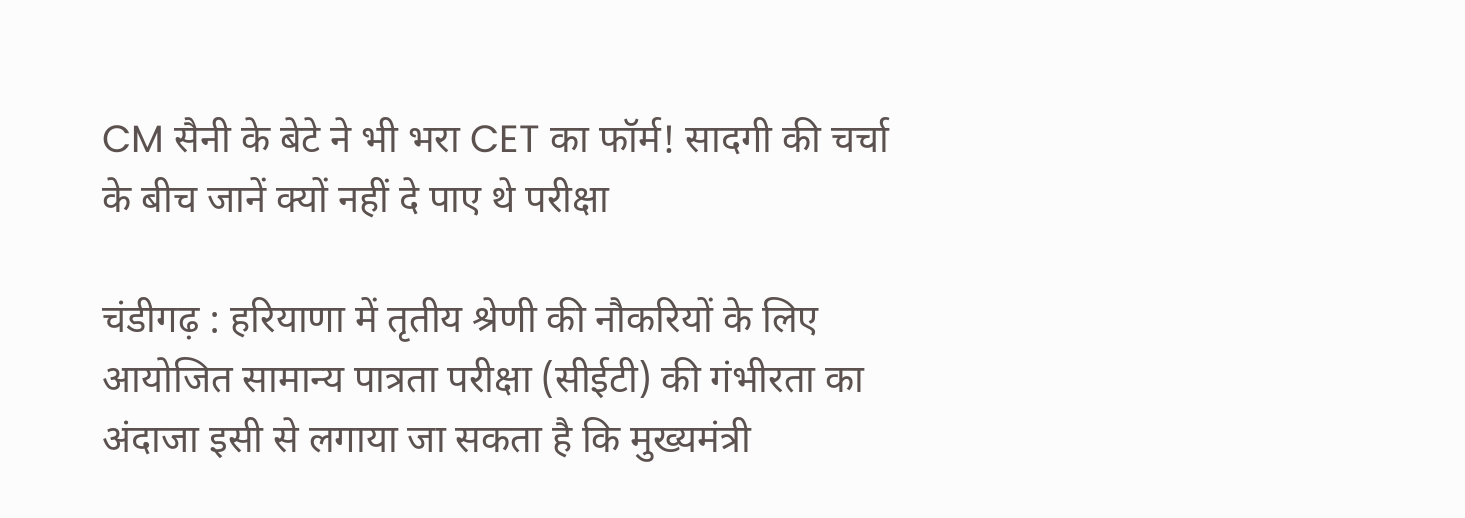CM सैनी के बेटे ने भी भरा CET का फॉर्म! सादगी की चर्चा के बीच जानें क्यों नहीं दे पाए थे परीक्षा

चंडीगढ़ : हरियाणा में तृतीय श्रेणी की नौकरियों के लिए आयोजित सामान्य पात्रता परीक्षा (सीईटी) की गंभीरता का अंदाजा इसी से लगाया जा सकता है कि मुख्यमंत्री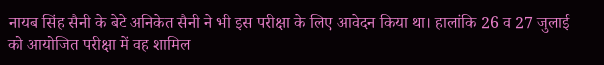नायब सिंह सैनी के बेटे अनिकेत सैनी ने भी इस परीक्षा के लिए आवेदन किया था। हालांकि 26 व 27 जुलाई को आयोजित परीक्षा में वह शामिल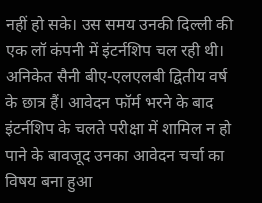नहीं हो सके। उस समय उनकी दिल्ली की एक लॉ कंपनी में इंटर्नशिप चल रही थी। अनिकेत सैनी बीए-एलएलबी द्वितीय वर्ष के छात्र हैं। आवेदन फॉर्म भरने के बाद इंटर्नशिप के चलते परीक्षा में शामिल न हो पाने के बावजूद उनका आवेदन चर्चा का विषय बना हुआ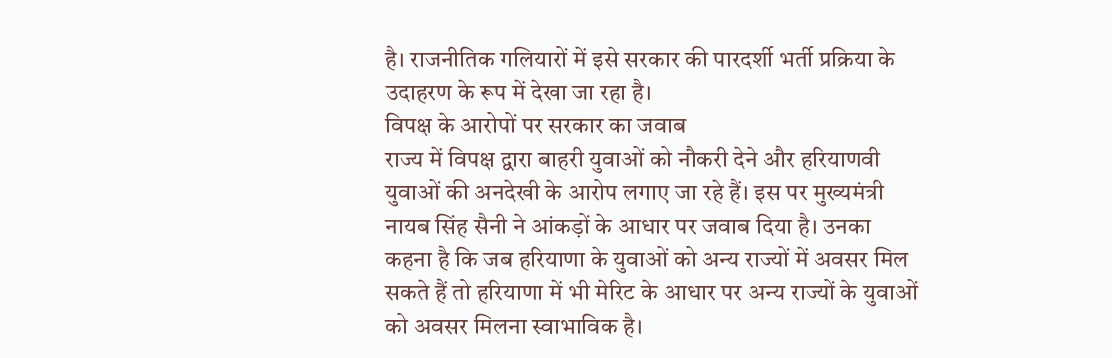है। राजनीतिक गलियारों में इसे सरकार की पारदर्शी भर्ती प्रक्रिया के उदाहरण के रूप में देखा जा रहा है।
विपक्ष के आरोपों पर सरकार का जवाब
राज्य में विपक्ष द्वारा बाहरी युवाओं को नौकरी देने और हरियाणवी युवाओं की अनदेखी के आरोप लगाए जा रहे हैं। इस पर मुख्यमंत्री नायब सिंह सैनी ने आंकड़ों के आधार पर जवाब दिया है। उनका कहना है कि जब हरियाणा के युवाओं को अन्य राज्यों में अवसर मिल सकते हैं तो हरियाणा में भी मेरिट के आधार पर अन्य राज्यों के युवाओं को अवसर मिलना स्वाभाविक है।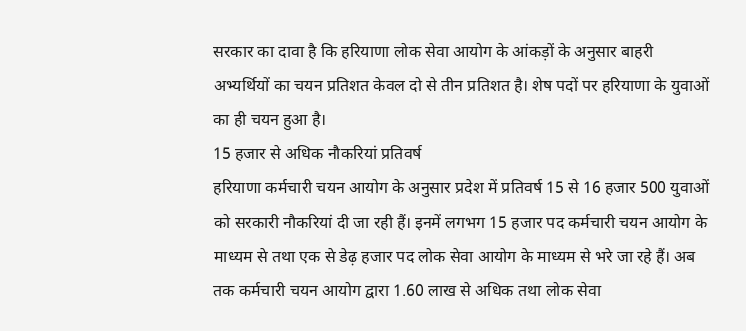सरकार का दावा है कि हरियाणा लोक सेवा आयोग के आंकड़ों के अनुसार बाहरी अभ्यर्थियों का चयन प्रतिशत केवल दो से तीन प्रतिशत है। शेष पदों पर हरियाणा के युवाओं का ही चयन हुआ है।
15 हजार से अधिक नौकरियां प्रतिवर्ष
हरियाणा कर्मचारी चयन आयोग के अनुसार प्रदेश में प्रतिवर्ष 15 से 16 हजार 500 युवाओं को सरकारी नौकरियां दी जा रही हैं। इनमें लगभग 15 हजार पद कर्मचारी चयन आयोग के माध्यम से तथा एक से डेढ़ हजार पद लोक सेवा आयोग के माध्यम से भरे जा रहे हैं। अब तक कर्मचारी चयन आयोग द्वारा 1.60 लाख से अधिक तथा लोक सेवा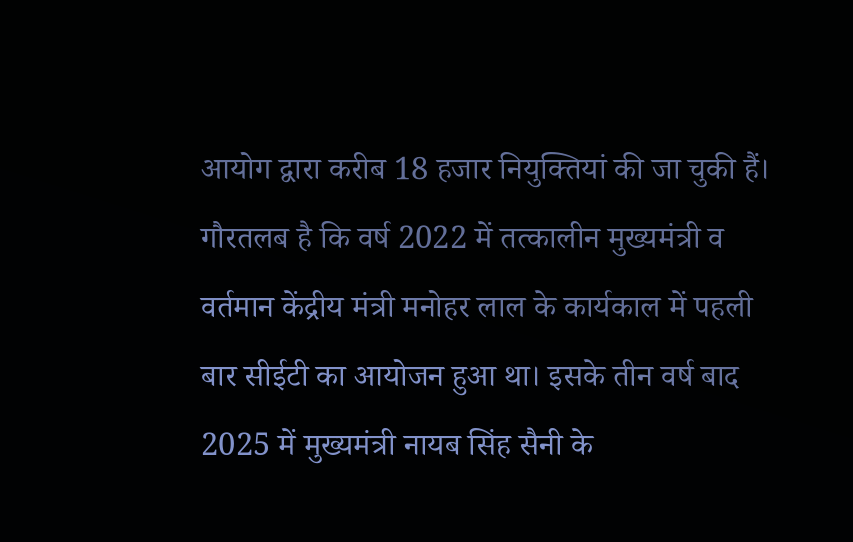आयोग द्वारा करीब 18 हजार नियुक्तियां की जा चुकी हैं।
गौरतलब है कि वर्ष 2022 में तत्कालीन मुख्यमंत्री व वर्तमान केंद्रीय मंत्री मनोहर लाल के कार्यकाल में पहली बार सीईटी का आयोजन हुआ था। इसके तीन वर्ष बाद 2025 में मुख्यमंत्री नायब सिंह सैनी के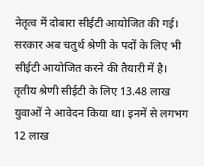नेतृत्व में दोबारा सीईटी आयोजित की गई। सरकार अब चतुर्थ श्रेणी के पदों के लिए भी सीईटी आयोजित करने की तैयारी में है। तृतीय श्रेणी सीईटी के लिए 13.48 लाख युवाओं ने आवेदन किया था। इनमें से लगभग 12 लाख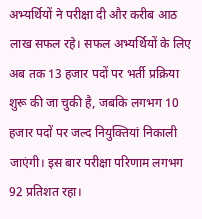अभ्यर्थियों ने परीक्षा दी और करीब आठ लाख सफल रहे। सफल अभ्यर्थियों के लिए अब तक 13 हजार पदों पर भर्ती प्रक्रिया शुरू की जा चुकी है, जबकि लगभग 10 हजार पदों पर जल्द नियुक्तियां निकाली जाएंगी। इस बार परीक्षा परिणाम लगभग 92 प्रतिशत रहा।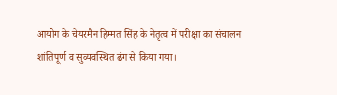आयोग के चेयरमैन हिम्मत सिंह के नेतृत्व में परीक्षा का संचालन शांतिपूर्ण व सुव्यवस्थित ढंग से किया गया।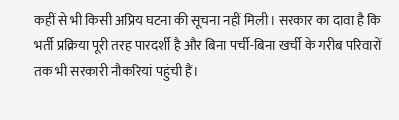कहीं से भी किसी अप्रिय घटना की सूचना नहीं मिली। सरकार का दावा है कि भर्ती प्रक्रिया पूरी तरह पारदर्शी है और बिना पर्ची-बिना खर्ची के गरीब परिवारों तक भी सरकारी नौकरियां पहुंची हैं।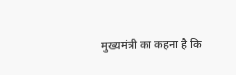मुख्यमंत्री का कहना है कि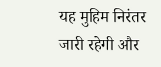यह मुहिम निरंतर जारी रहेगी और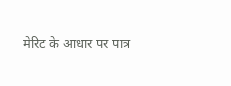मेरिट के आधार पर पात्र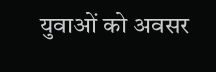युवाओं को अवसर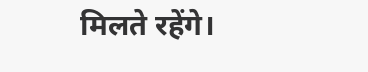मिलते रहेंगे।